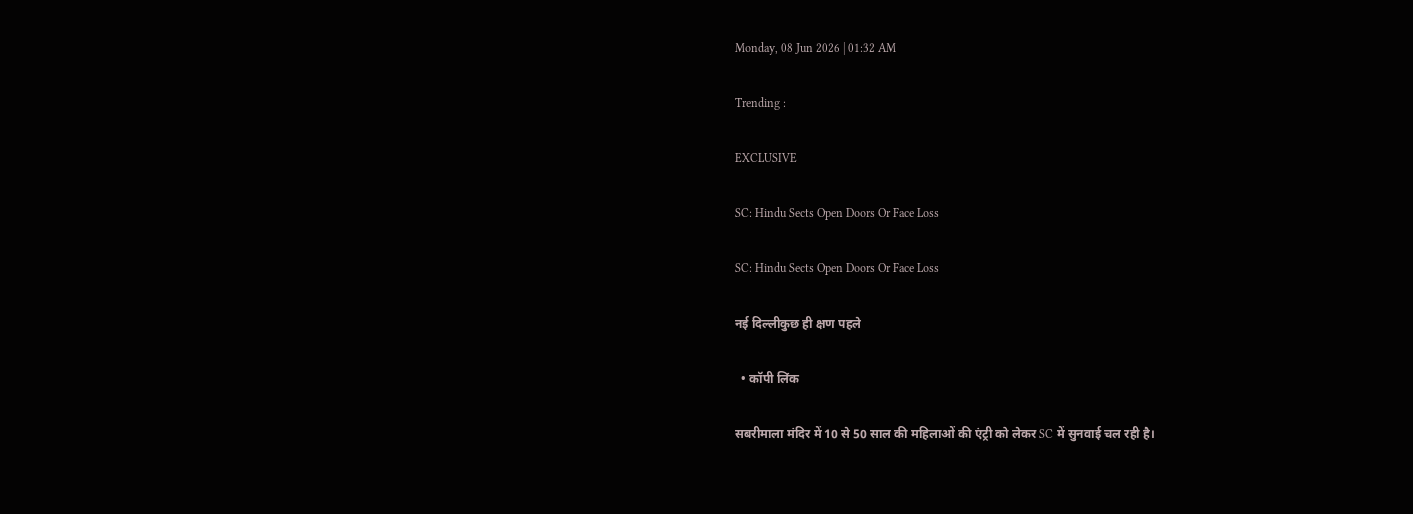Monday, 08 Jun 2026 | 01:32 AM

Trending :

EXCLUSIVE

SC: Hindu Sects Open Doors Or Face Loss

SC: Hindu Sects Open Doors Or Face Loss

नई दिल्लीकुछ ही क्षण पहले

  • कॉपी लिंक

सबरीमाला मंदिर में 10 से 50 साल की महिलाओं की एंट्री को लेकर SC में सुनवाई चल रही है।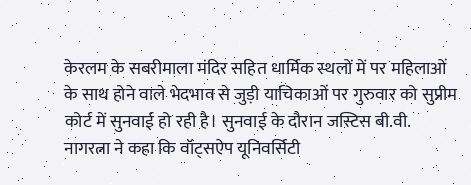केरलम के सबरीमाला मंदिर सहित धार्मिक स्थलों में पर महिलाओं के साथ होने वाले भेदभाव से जुड़ी याचिकाओं पर गुरुवार को सुप्रीम कोर्ट में सुनवाई हो रही है। सुनवाई के दौरान जस्टिस बी.वी. नागरत्ना ने कहा कि वॉट्सऐप यूनिवर्सिटी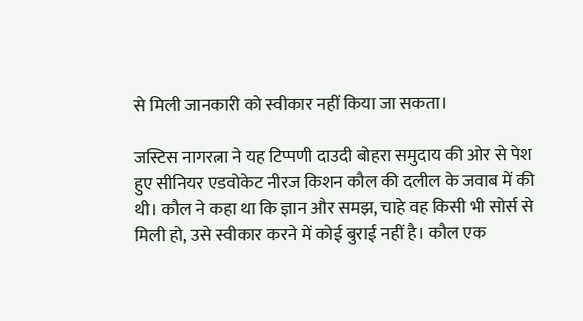से मिली जानकारी को स्वीकार नहीं किया जा सकता।

जस्टिस नागरत्ना ने यह टिप्पणी दाउदी बोहरा समुदाय की ओर से पेश हुए सीनियर एडवोकेट नीरज किशन कौल की दलील के जवाब में की थी। कौल ने कहा था कि ज्ञान और समझ, चाहे वह किसी भी सोर्स से मिली हो, उसे स्वीकार करने में कोई बुराई नहीं है। कौल एक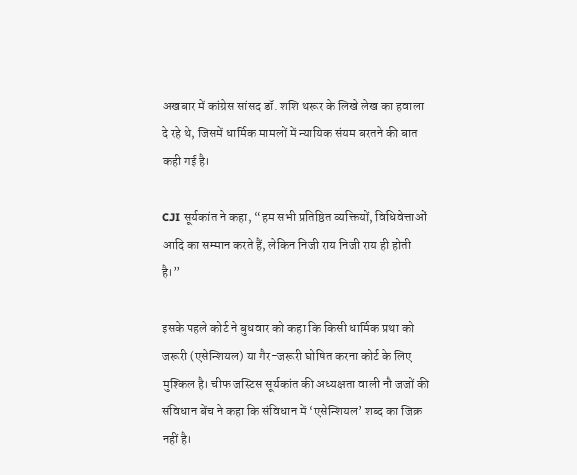अखबार में कांग्रेस सांसद डॉ. शशि थरूर के लिखे लेख का हवाला दे रहे थे, जिसमें धार्मिक मामलों में न्यायिक संयम बरतने की बात कही गई है।

CJI सूर्यकांत ने कहा, “हम सभी प्रतिष्ठित व्यक्तियों, विधिवेत्ताओं आदि का सम्मान करते हैं, लेकिन निजी राय निजी राय ही होती है।”

इसके पहले कोर्ट ने बुधवार को कहा कि किसी धार्मिक प्रथा को जरूरी (एसेन्शियल) या गैर-जरूरी घोषित करना कोर्ट के लिए मुश्किल है। चीफ जस्टिस सूर्यकांत की अध्यक्षता वाली नौ जजों की संविधान बेंच ने कहा कि संविधान में ‘एसेन्शियल’ शब्द का जिक्र नहीं है।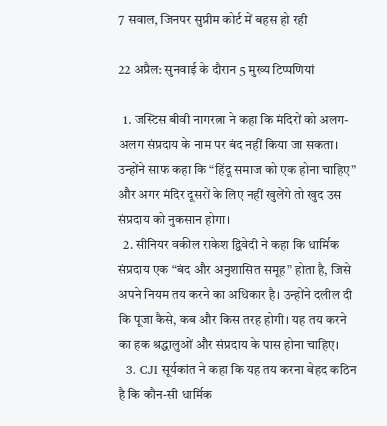7 सवाल, जिनपर सुप्रीम कोर्ट में बहस हो रही

22 अप्रैल: सुनवाई के दौरान 5 मुख्य टिप्पणियां

  1. जस्टिस बीवी नागरत्ना ने कहा कि मंदिरों को अलग-अलग संप्रदाय के नाम पर बंद नहीं किया जा सकता। उन्होंने साफ कहा कि “हिंदू समाज को एक होना चाहिए” और अगर मंदिर दूसरों के लिए नहीं खुलेंगे तो खुद उस संप्रदाय को नुकसान होगा।
  2. सीनियर वकील राकेश द्विवेदी ने कहा कि धार्मिक संप्रदाय एक “बंद और अनुशासित समूह” होता है, जिसे अपने नियम तय करने का अधिकार है। उन्होंने दलील दी कि पूजा कैसे, कब और किस तरह होगी। यह तय करने का हक श्रद्धालुओं और संप्रदाय के पास होना चाहिए।
  3. CJI सूर्यकांत ने कहा कि यह तय करना बेहद कठिन है कि कौन-सी धार्मिक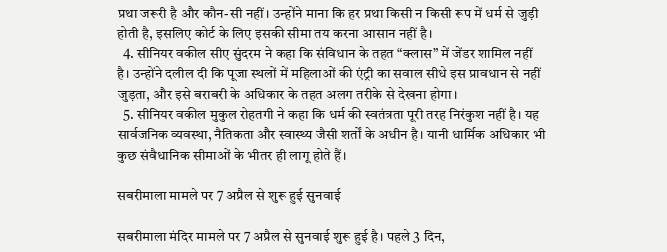प्रथा जरूरी है और कौन-सी नहीं। उन्होंने माना कि हर प्रथा किसी न किसी रूप में धर्म से जुड़ी होती है, इसलिए कोर्ट के लिए इसकी सीमा तय करना आसान नहीं है।
  4. सीनियर वकील सीए सुंदरम ने कहा कि संविधान के तहत “क्लास” में जेंडर शामिल नहीं है। उन्होंने दलील दी कि पूजा स्थलों में महिलाओं की एंट्री का सवाल सीधे इस प्रावधान से नहीं जुड़ता, और इसे बराबरी के अधिकार के तहत अलग तरीके से देखना होगा।
  5. सीनियर वकील मुकुल रोहतगी ने कहा कि धर्म की स्वतंत्रता पूरी तरह निरंकुश नहीं है। यह सार्वजनिक व्यवस्था, नैतिकता और स्वास्थ्य जैसी शर्तों के अधीन है। यानी धार्मिक अधिकार भी कुछ संवैधानिक सीमाओं के भीतर ही लागू होते हैं।

सबरीमाला मामले पर 7 अप्रैल से शुरू हुई सुनवाई

सबरीमाला मंदिर मामले पर 7 अप्रैल से सुनवाई शुरू हुई है। पहले 3 दिन,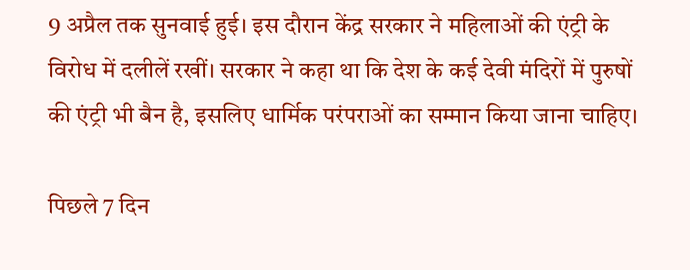9 अप्रैल तक सुनवाई हुई। इस दौरान केंद्र सरकार ने महिलाओं की एंट्री के विरोध में दलीलें रखीं। सरकार ने कहा था कि देश के कई देवी मंदिरों में पुरुषों की एंट्री भी बैन है, इसलिए धार्मिक परंपराओं का सम्मान किया जाना चाहिए।

पिछले 7 दिन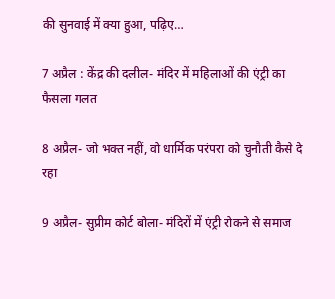की सुनवाई में क्या हुआ, पढ़िए…

7 अप्रैल : केंद्र की दलील- मंदिर में महिलाओं की एंट्री का फैसला गलत

8 अप्रैल- जो भक्त नहीं, वो धार्मिक परंपरा को चुनौती कैसे दे रहा

9 अप्रैल- सुप्रीम कोर्ट बोला- मंदिरों में एंट्री रोकने से समाज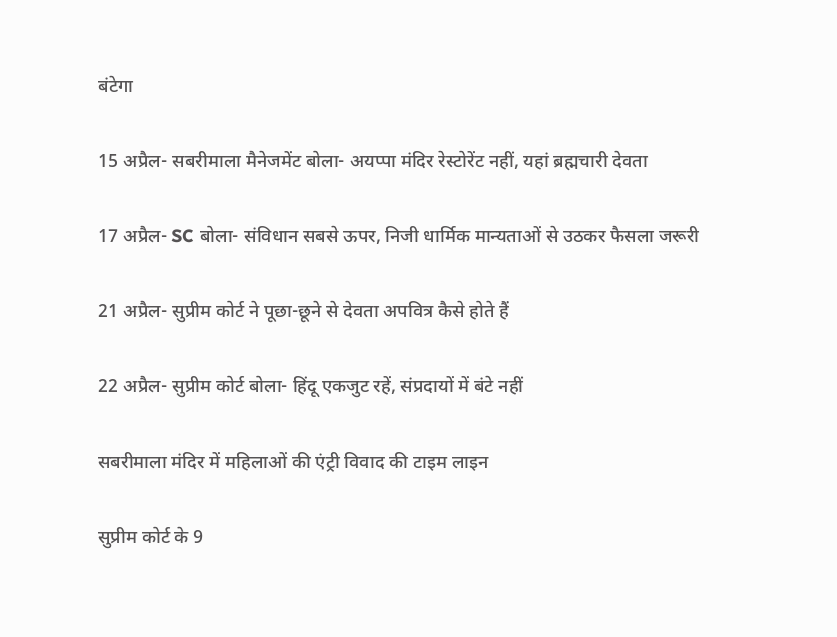बंटेगा

15 अप्रैल- सबरीमाला मैनेजमेंट बोला- अयप्पा मंदिर रेस्टोरेंट नहीं, यहां ब्रह्मचारी देवता

17 अप्रैल- SC बोला- संविधान सबसे ऊपर, निजी धार्मिक मान्यताओं से उठकर फैसला जरूरी

21 अप्रैल- सुप्रीम कोर्ट ने पूछा-छूने से देवता अपवित्र कैसे होते हैं

22 अप्रैल- सुप्रीम कोर्ट बोला- हिंदू एकजुट रहें, संप्रदायों में बंटे नहीं

सबरीमाला मंदिर में महिलाओं की एंट्री विवाद की टाइम लाइन

सुप्रीम कोर्ट के 9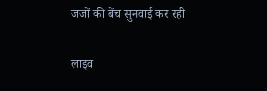जजों की बेंच सुनवाई कर रही

लाइव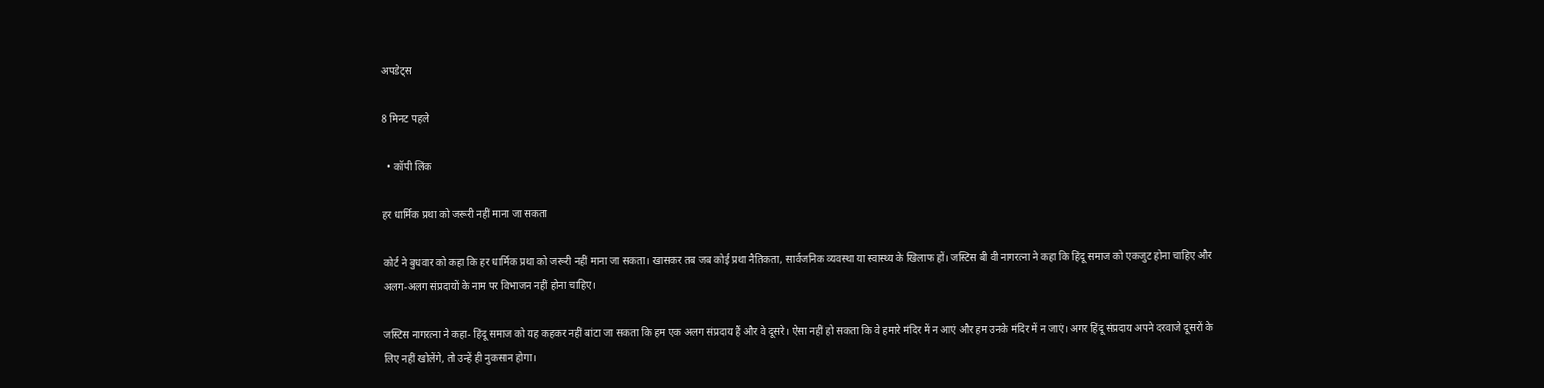अपडेट्स

8 मिनट पहले

  • कॉपी लिंक

हर धार्मिक प्रथा को जरूरी नहीं माना जा सकता

कोर्ट ने बुधवार को कहा कि हर धार्मिक प्रथा को जरूरी नहीं माना जा सकता। खासकर तब जब कोई प्रथा नैतिकता, सार्वजनिक व्यवस्था या स्वास्थ्य के खिलाफ हों। जस्टिस बी वी नागरत्ना ने कहा कि हिंदू समाज को एकजुट होना चाहिए और अलग-अलग संप्रदायों के नाम पर विभाजन नहीं होना चाहिए।

जस्टिस नागरत्ना ने कहा- हिंदू समाज को यह कहकर नहीं बांटा जा सकता कि हम एक अलग संप्रदाय हैं और वे दूसरे। ऐसा नहीं हो सकता कि वे हमारे मंदिर में न आएं और हम उनके मंदिर में न जाएं। अगर हिंदू संप्रदाय अपने दरवाजे दूसरों के लिए नहीं खोलेंगे, तो उन्हें ही नुकसान होगा।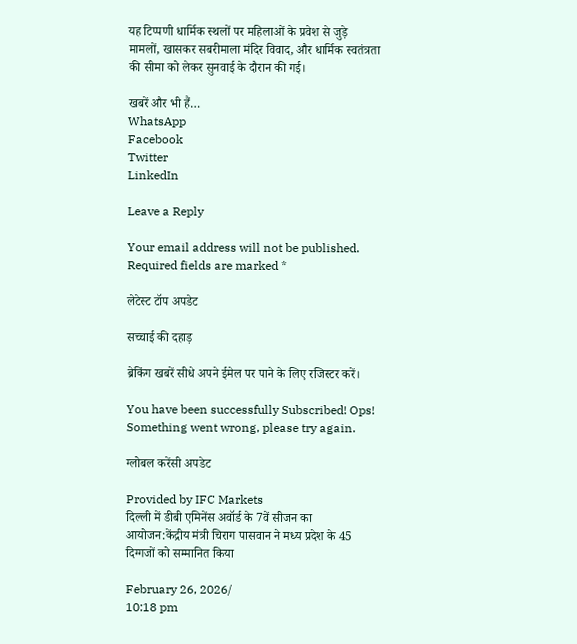यह टिप्पणी धार्मिक स्थलों पर महिलाओं के प्रवेश से जुड़े मामलों, खासकर सबरीमाला मंदिर विवाद, और धार्मिक स्वतंत्रता की सीमा को लेकर सुनवाई के दौरान की गई।

खबरें और भी हैं…
WhatsApp
Facebook
Twitter
LinkedIn

Leave a Reply

Your email address will not be published. Required fields are marked *

लेटेस्ट टॉप अपडेट

सच्चाई की दहाड़

ब्रेकिंग खबरें सीधे अपने ईमेल पर पाने के लिए रजिस्टर करें।

You have been successfully Subscribed! Ops! Something went wrong, please try again.

ग्लोबल करेंसी अपडेट

Provided by IFC Markets
दिल्ली में डीबी एमिनेंस अवॉर्ड के 7वें सीजन का आयोजन:केंद्रीय मंत्री चिराग पासवान ने मध्य प्रदेश के 45 दिग्गजों को सम्मानित किया

February 26, 2026/
10:18 pm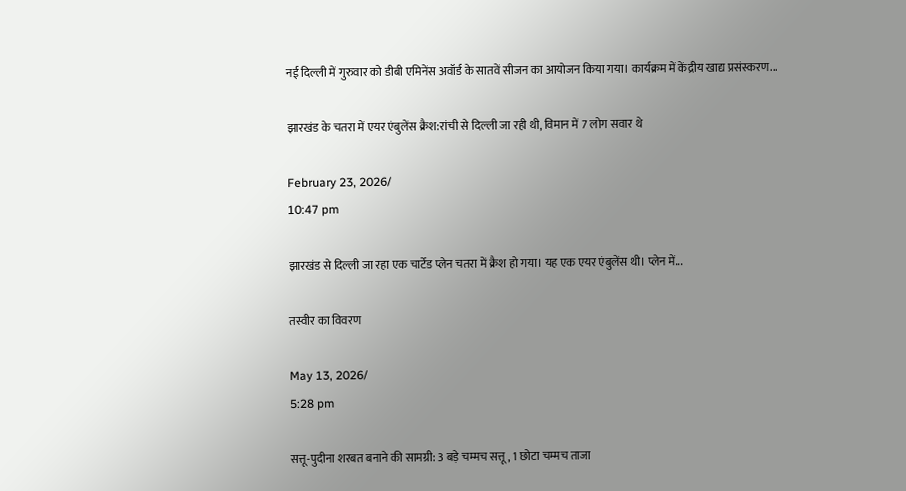नई दिल्ली में गुरुवार को डीबी एमिनेंस अवॉर्ड के सातवें सीजन का आयोजन किया गया। कार्यक्रम में केंद्रीय खाद्य प्रसंस्करण...

झारखंड के चतरा में एयर एंबुलेंस क्रैश:रांची से दिल्ली जा रही थी, विमान में 7 लोग सवार थे

February 23, 2026/
10:47 pm

झारखंड से दिल्ली जा रहा एक चार्टेड प्लेन चतरा में क्रैश हो गया। यह एक एयर एंबुलेंस थी। प्लेन में...

तस्वीर का विवरण

May 13, 2026/
5:28 pm

सत्तू-पुदीना शरबत बनाने की सामग्री: 3 बड़े चम्मच सत्तू, 1 छोटा चम्मच ताजा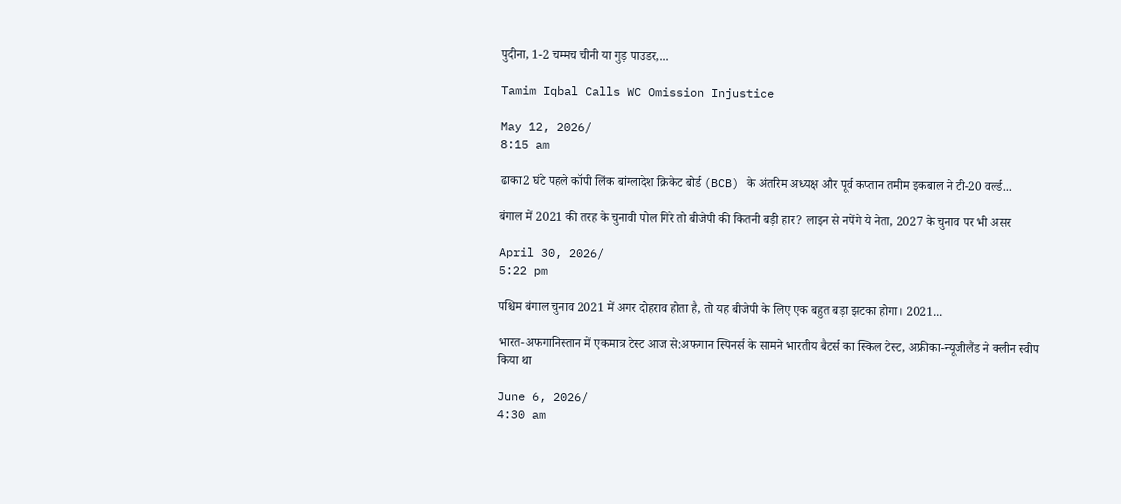पुदीना, 1-2 चम्मच चीनी या गुड़ पाउडर,...

Tamim Iqbal Calls WC Omission Injustice

May 12, 2026/
8:15 am

ढाका2 घंटे पहले कॉपी लिंक बांग्लादेश क्रिकेट बोर्ड (BCB) के अंतरिम अध्यक्ष और पूर्व कप्तान तमीम इकबाल ने टी-20 वर्ल्ड...

बंगाल में 2021 की तरह के चुनावी पोल गिरे तो बीजेपी की कितनी बड़ी हार? लाइन से नपेंगे ये नेता, 2027 के चुनाव पर भी असर

April 30, 2026/
5:22 pm

पश्चिम बंगाल चुनाव 2021 में अगर दोहराव होता है, तो यह बीजेपी के लिए एक बहुत बड़ा झटका होगा। 2021...

भारत-अफगानिस्तान में एकमात्र टेस्ट आज से:अफगान स्पिनर्स के सामने भारतीय बैटर्स का स्किल टेस्ट, अफ्रीका-न्यूजीलैंड ने क्लीन स्वीप किया था

June 6, 2026/
4:30 am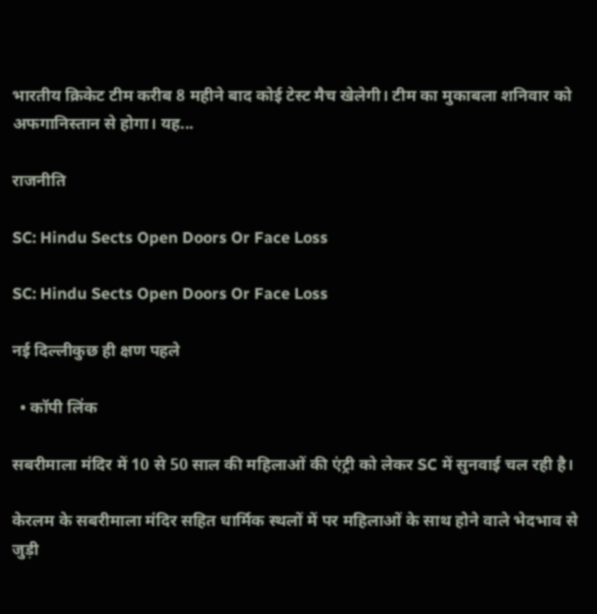भारतीय क्रिकेट टीम करीब 8 महीने बाद कोई टेस्ट मैच खेलेगी। टीम का मुकाबला शनिवार को अफगानिस्तान से होगा। यह...

राजनीति

SC: Hindu Sects Open Doors Or Face Loss

SC: Hindu Sects Open Doors Or Face Loss

नई दिल्लीकुछ ही क्षण पहले

  • कॉपी लिंक

सबरीमाला मंदिर में 10 से 50 साल की महिलाओं की एंट्री को लेकर SC में सुनवाई चल रही है।

केरलम के सबरीमाला मंदिर सहित धार्मिक स्थलों में पर महिलाओं के साथ होने वाले भेदभाव से जुड़ी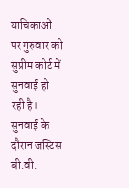याचिकाओं पर गुरुवार को सुप्रीम कोर्ट में सुनवाई हो रही है। सुनवाई के दौरान जस्टिस बी.वी.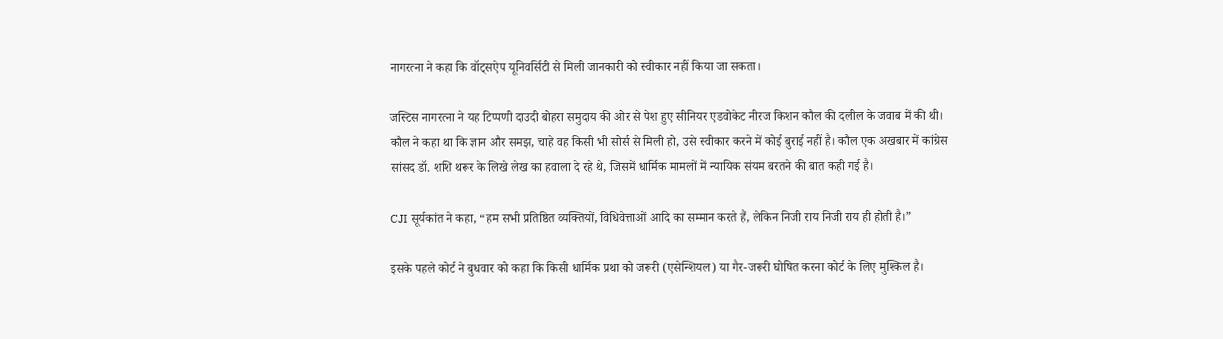नागरत्ना ने कहा कि वॉट्सऐप यूनिवर्सिटी से मिली जानकारी को स्वीकार नहीं किया जा सकता।

जस्टिस नागरत्ना ने यह टिप्पणी दाउदी बोहरा समुदाय की ओर से पेश हुए सीनियर एडवोकेट नीरज किशन कौल की दलील के जवाब में की थी। कौल ने कहा था कि ज्ञान और समझ, चाहे वह किसी भी सोर्स से मिली हो, उसे स्वीकार करने में कोई बुराई नहीं है। कौल एक अखबार में कांग्रेस सांसद डॉ. शशि थरूर के लिखे लेख का हवाला दे रहे थे, जिसमें धार्मिक मामलों में न्यायिक संयम बरतने की बात कही गई है।

CJI सूर्यकांत ने कहा, “हम सभी प्रतिष्ठित व्यक्तियों, विधिवेत्ताओं आदि का सम्मान करते हैं, लेकिन निजी राय निजी राय ही होती है।”

इसके पहले कोर्ट ने बुधवार को कहा कि किसी धार्मिक प्रथा को जरूरी (एसेन्शियल) या गैर-जरूरी घोषित करना कोर्ट के लिए मुश्किल है।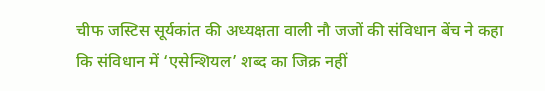चीफ जस्टिस सूर्यकांत की अध्यक्षता वाली नौ जजों की संविधान बेंच ने कहा कि संविधान में ‘एसेन्शियल’ शब्द का जिक्र नहीं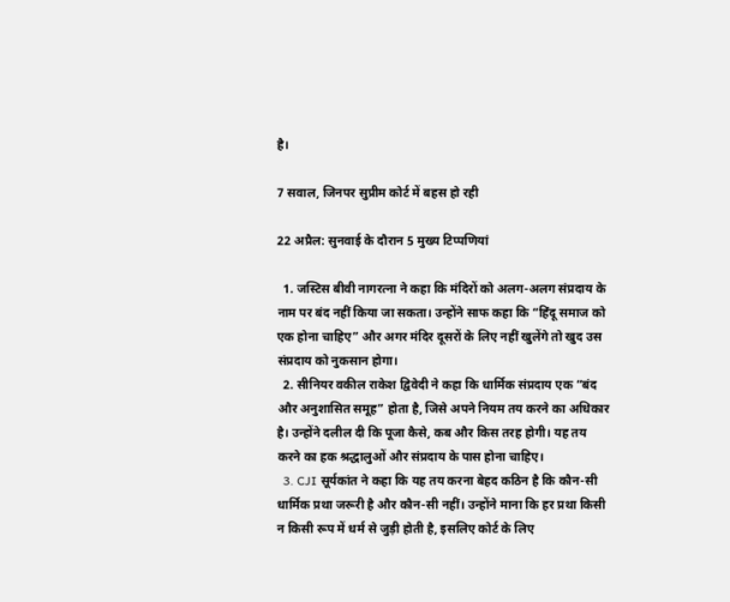है।

7 सवाल, जिनपर सुप्रीम कोर्ट में बहस हो रही

22 अप्रैल: सुनवाई के दौरान 5 मुख्य टिप्पणियां

  1. जस्टिस बीवी नागरत्ना ने कहा कि मंदिरों को अलग-अलग संप्रदाय के नाम पर बंद नहीं किया जा सकता। उन्होंने साफ कहा कि “हिंदू समाज को एक होना चाहिए” और अगर मंदिर दूसरों के लिए नहीं खुलेंगे तो खुद उस संप्रदाय को नुकसान होगा।
  2. सीनियर वकील राकेश द्विवेदी ने कहा कि धार्मिक संप्रदाय एक “बंद और अनुशासित समूह” होता है, जिसे अपने नियम तय करने का अधिकार है। उन्होंने दलील दी कि पूजा कैसे, कब और किस तरह होगी। यह तय करने का हक श्रद्धालुओं और संप्रदाय के पास होना चाहिए।
  3. CJI सूर्यकांत ने कहा कि यह तय करना बेहद कठिन है कि कौन-सी धार्मिक प्रथा जरूरी है और कौन-सी नहीं। उन्होंने माना कि हर प्रथा किसी न किसी रूप में धर्म से जुड़ी होती है, इसलिए कोर्ट के लिए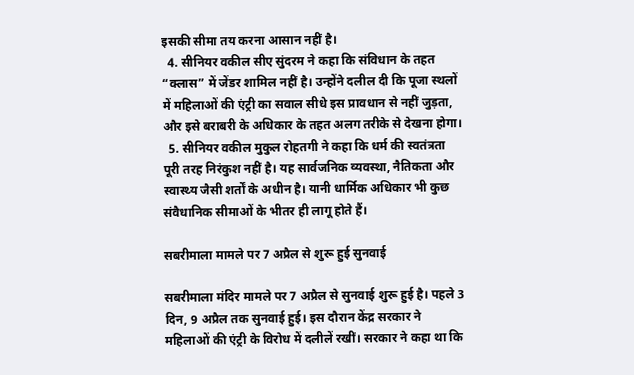इसकी सीमा तय करना आसान नहीं है।
  4. सीनियर वकील सीए सुंदरम ने कहा कि संविधान के तहत “क्लास” में जेंडर शामिल नहीं है। उन्होंने दलील दी कि पूजा स्थलों में महिलाओं की एंट्री का सवाल सीधे इस प्रावधान से नहीं जुड़ता, और इसे बराबरी के अधिकार के तहत अलग तरीके से देखना होगा।
  5. सीनियर वकील मुकुल रोहतगी ने कहा कि धर्म की स्वतंत्रता पूरी तरह निरंकुश नहीं है। यह सार्वजनिक व्यवस्था, नैतिकता और स्वास्थ्य जैसी शर्तों के अधीन है। यानी धार्मिक अधिकार भी कुछ संवैधानिक सीमाओं के भीतर ही लागू होते हैं।

सबरीमाला मामले पर 7 अप्रैल से शुरू हुई सुनवाई

सबरीमाला मंदिर मामले पर 7 अप्रैल से सुनवाई शुरू हुई है। पहले 3 दिन, 9 अप्रैल तक सुनवाई हुई। इस दौरान केंद्र सरकार ने महिलाओं की एंट्री के विरोध में दलीलें रखीं। सरकार ने कहा था कि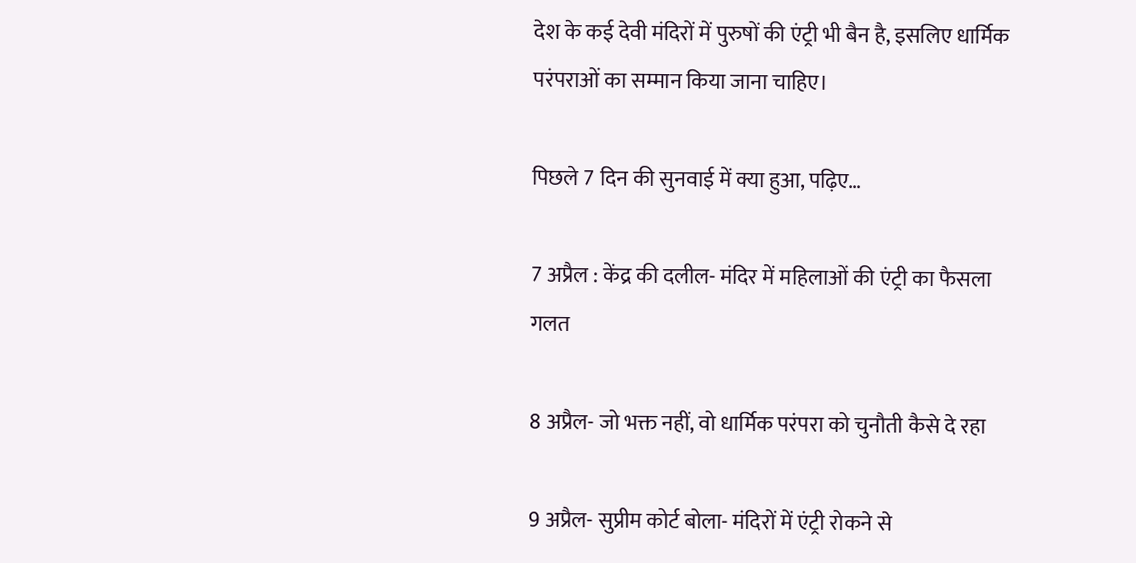देश के कई देवी मंदिरों में पुरुषों की एंट्री भी बैन है, इसलिए धार्मिक परंपराओं का सम्मान किया जाना चाहिए।

पिछले 7 दिन की सुनवाई में क्या हुआ, पढ़िए…

7 अप्रैल : केंद्र की दलील- मंदिर में महिलाओं की एंट्री का फैसला गलत

8 अप्रैल- जो भक्त नहीं, वो धार्मिक परंपरा को चुनौती कैसे दे रहा

9 अप्रैल- सुप्रीम कोर्ट बोला- मंदिरों में एंट्री रोकने से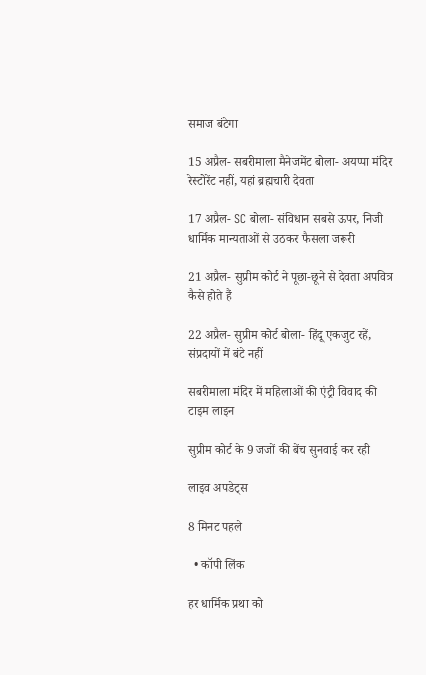समाज बंटेगा

15 अप्रैल- सबरीमाला मैनेजमेंट बोला- अयप्पा मंदिर रेस्टोरेंट नहीं, यहां ब्रह्मचारी देवता

17 अप्रैल- SC बोला- संविधान सबसे ऊपर, निजी धार्मिक मान्यताओं से उठकर फैसला जरूरी

21 अप्रैल- सुप्रीम कोर्ट ने पूछा-छूने से देवता अपवित्र कैसे होते हैं

22 अप्रैल- सुप्रीम कोर्ट बोला- हिंदू एकजुट रहें, संप्रदायों में बंटे नहीं

सबरीमाला मंदिर में महिलाओं की एंट्री विवाद की टाइम लाइन

सुप्रीम कोर्ट के 9 जजों की बेंच सुनवाई कर रही

लाइव अपडेट्स

8 मिनट पहले

  • कॉपी लिंक

हर धार्मिक प्रथा को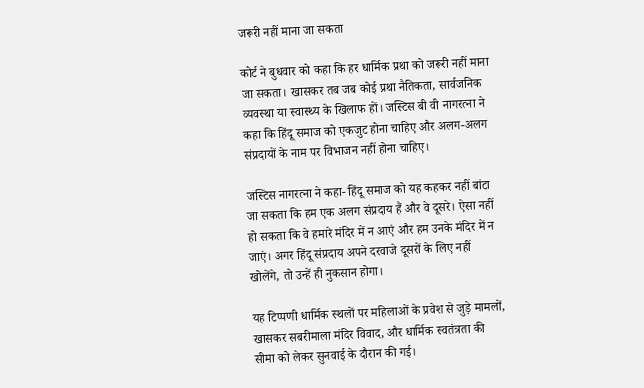जरूरी नहीं माना जा सकता

कोर्ट ने बुधवार को कहा कि हर धार्मिक प्रथा को जरूरी नहीं माना जा सकता। खासकर तब जब कोई प्रथा नैतिकता, सार्वजनिक व्यवस्था या स्वास्थ्य के खिलाफ हों। जस्टिस बी वी नागरत्ना ने कहा कि हिंदू समाज को एकजुट होना चाहिए और अलग-अलग संप्रदायों के नाम पर विभाजन नहीं होना चाहिए।

जस्टिस नागरत्ना ने कहा- हिंदू समाज को यह कहकर नहीं बांटा जा सकता कि हम एक अलग संप्रदाय हैं और वे दूसरे। ऐसा नहीं हो सकता कि वे हमारे मंदिर में न आएं और हम उनके मंदिर में न जाएं। अगर हिंदू संप्रदाय अपने दरवाजे दूसरों के लिए नहीं खोलेंगे, तो उन्हें ही नुकसान होगा।

यह टिप्पणी धार्मिक स्थलों पर महिलाओं के प्रवेश से जुड़े मामलों, खासकर सबरीमाला मंदिर विवाद, और धार्मिक स्वतंत्रता की सीमा को लेकर सुनवाई के दौरान की गई।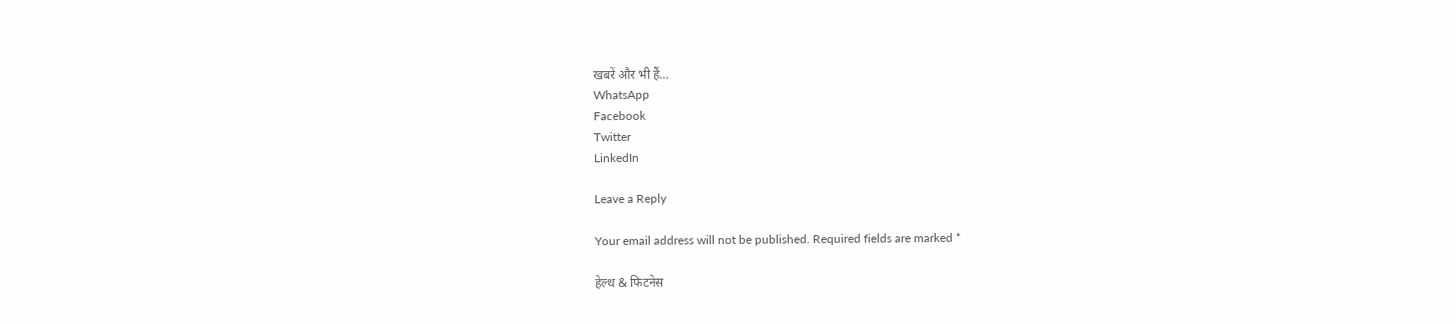खबरें और भी हैं…
WhatsApp
Facebook
Twitter
LinkedIn

Leave a Reply

Your email address will not be published. Required fields are marked *

हेल्थ & फिटनेस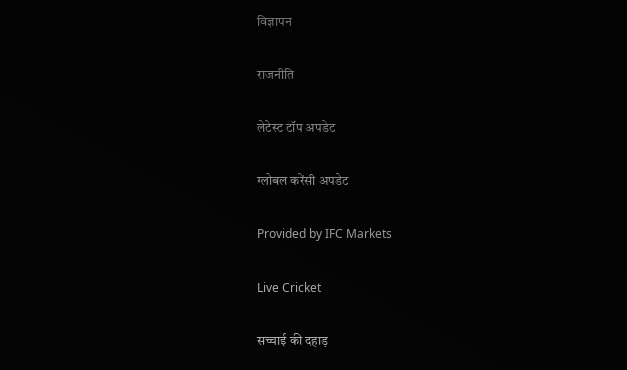विज्ञापन

राजनीति

लेटेस्ट टॉप अपडेट

ग्लोबल करेंसी अपडेट

Provided by IFC Markets

Live Cricket

सच्चाई की दहाड़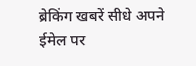ब्रेकिंग खबरें सीधे अपने ईमेल पर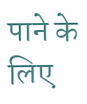पाने के लिए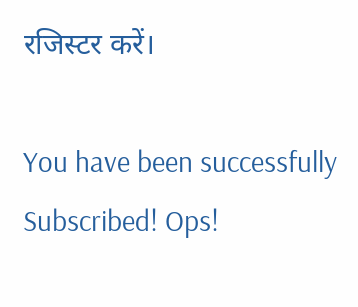रजिस्टर करें।

You have been successfully Subscribed! Ops!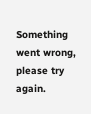Something went wrong, please try again.